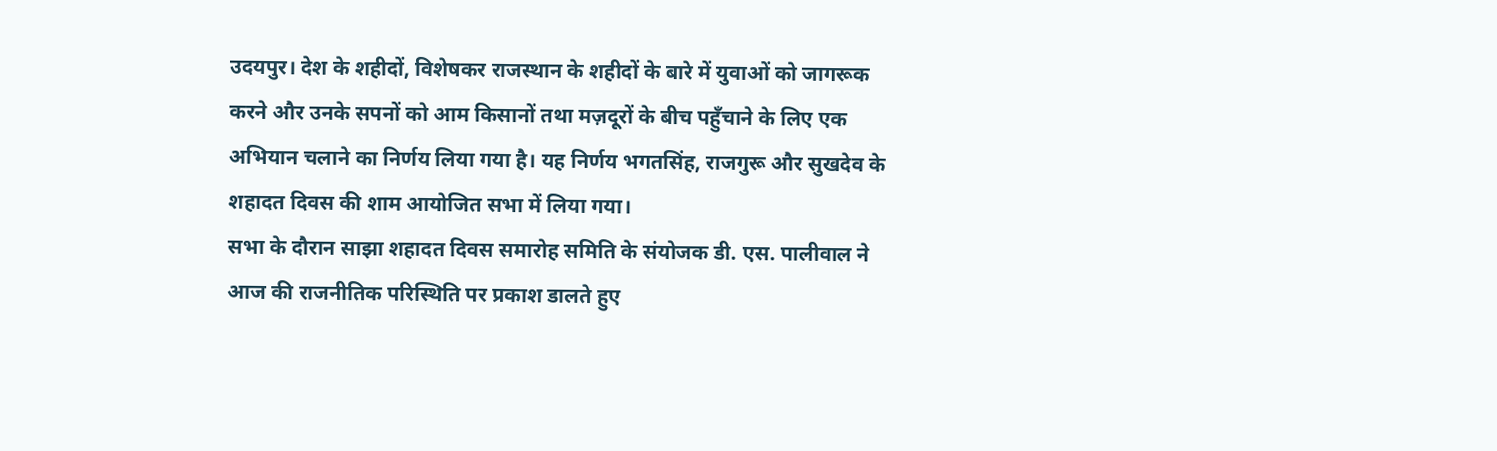उदयपुर। देश के शहीदों, विशेषकर राजस्थान के शहीदों के बारे में युवाओं को जागरूक करने और उनके सपनों को आम किसानों तथा मज़दूरों के बीच पहुँचाने के लिए एक अभियान चलाने का निर्णय लिया गया है। यह निर्णय भगतसिंह, राजगुरू और सुखदेव के शहादत दिवस की शाम आयोजित सभा में लिया गया।
सभा के दौरान साझा शहादत दिवस समारोह समिति के संयोजक डी. एस. पालीवाल ने आज की राजनीतिक परिस्थिति पर प्रकाश डालते हुए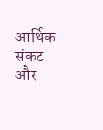आर्थिक संकट और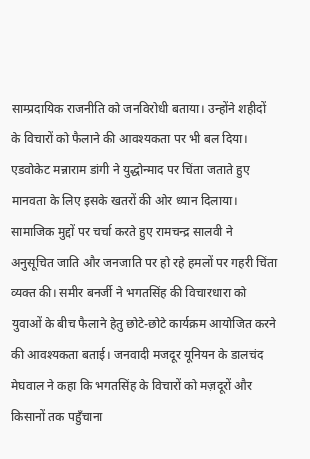साम्प्रदायिक राजनीति को जनविरोधी बताया। उन्होंने शहीदों के विचारों को फैलाने की आवश्यकता पर भी बल दिया। एडवोकेट मन्नाराम डांगी ने युद्धोन्माद पर चिंता जताते हुए मानवता के लिए इसके खतरों की ओर ध्यान दिलाया।
सामाजिक मुद्दों पर चर्चा करते हुए रामचन्द्र सालवी ने अनुसूचित जाति और जनजाति पर हो रहे हमलों पर गहरी चिंता व्यक्त की। समीर बनर्जी ने भगतसिंह की विचारधारा को युवाओं के बीच फैलाने हेतु छोटे-छोटे कार्यक्रम आयोजित करने की आवश्यकता बताई। जनवादी मजदूर यूनियन के डालचंद मेघवाल ने कहा कि भगतसिंह के विचारों को मज़दूरों और किसानों तक पहुँचाना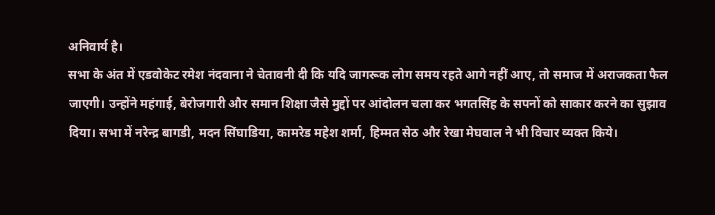अनिवार्य है।
सभा के अंत में एडवोकेट रमेश नंदवाना ने चेतावनी दी कि यदि जागरूक लोग समय रहते आगे नहीं आए, तो समाज में अराजकता फैल जाएगी। उन्होंने महंगाई, बेरोजगारी और समान शिक्षा जैसे मुद्दों पर आंदोलन चला कर भगतसिंह के सपनों को साकार करने का सुझाव दिया। सभा में नरेन्द्र बागडी, मदन सिंघाडिया, कामरेड महेश शर्मा, हिम्मत सेठ और रेखा मेघवाल ने भी विचार व्यक्त किये।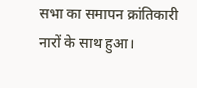सभा का समापन क्रांतिकारी नारों के साथ हुआ।